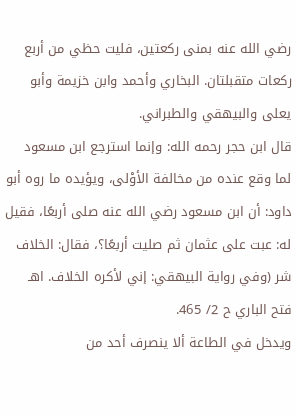رضي الله عنه بمنى ركعتين، فليت حظي من أربع ركعات متقبلتان. البخاري وأحمد وابن خزيمة وأبو يعلى والبيهقي والطبراني.
قال ابن حجر رحمه الله: وإنما استرجع ابن مسعود لما وقع عنده من مخالفة الأوْلى، ويؤيده ما روه أبو داود: أن ابن مسعود رضي الله عنه صلى أربعًا، فقيل له: عبت على عثمان ثم صليت أربعًا؟، فقال: الخلاف شر (وفي رواية البيهقي: إني لأكره الخلاف. اهـ فتح الباري ح 2/ 465.
ويدخل في الطاعة ألا ينصرف أحد من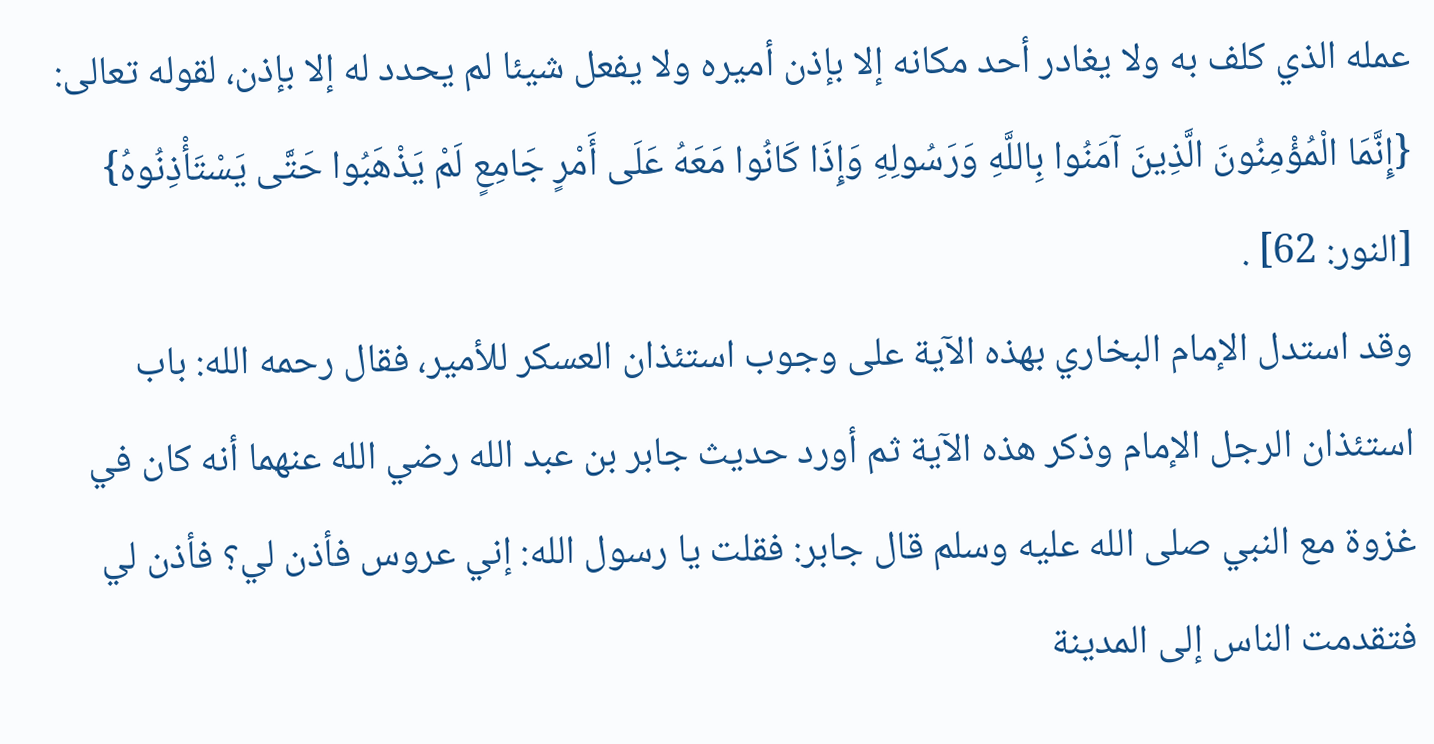عمله الذي كلف به ولا يغادر أحد مكانه إلا بإذن أميره ولا يفعل شيئا لم يحدد له إلا بإذن، لقوله تعالى: {إِنَّمَا الْمُؤْمِنُونَ الَّذِينَ آمَنُوا بِاللَّهِ وَرَسُولِهِ وَإِذَا كَانُوا مَعَهُ عَلَى أَمْرٍ جَامِعٍ لَمْ يَذْهَبُوا حَتَّى يَسْتَأْذِنُوهُ} [النور: 62] .
وقد استدل الإمام البخاري بهذه الآية على وجوب استئذان العسكر للأمير، فقال رحمه الله: باب استئذان الرجل الإمام وذكر هذه الآية ثم أورد حديث جابر بن عبد الله رضي الله عنهما أنه كان في غزوة مع النبي صلى الله عليه وسلم قال جابر: فقلت يا رسول الله: إني عروس فأذن لي؟ فأذن لي فتقدمت الناس إلى المدينة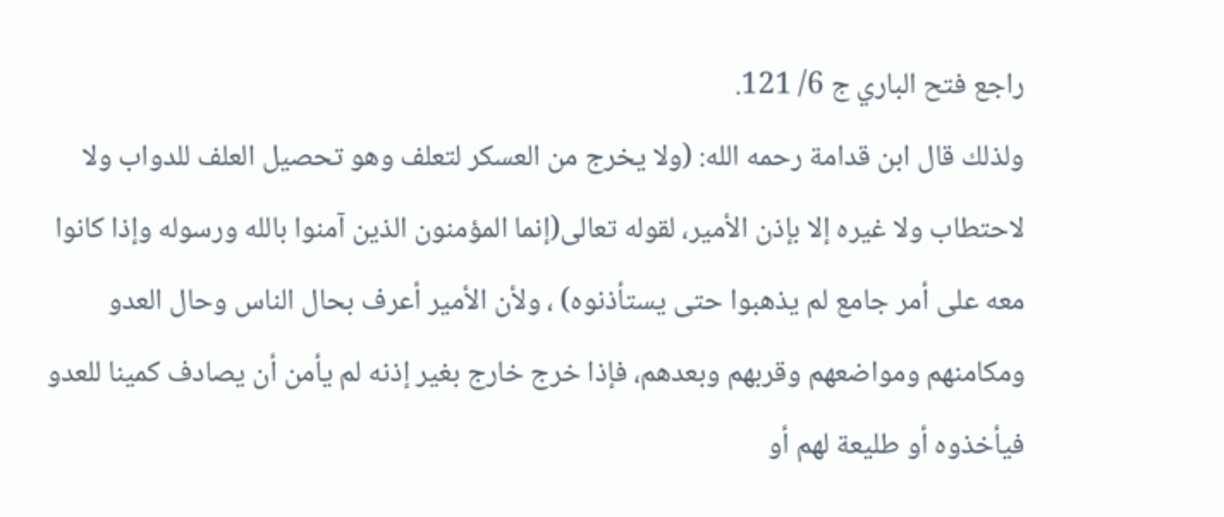راجع فتح الباري ج 6/ 121.
ولذلك قال ابن قدامة رحمه الله: (ولا يخرج من العسكر لتعلف وهو تحصيل العلف للدواب ولا لاحتطاب ولا غيره إلا بإذن الأمير، لقوله تعالى(إنما المؤمنون الذين آمنوا بالله ورسوله وإذا كانوا معه على أمر جامع لم يذهبوا حتى يستأذنوه) ، ولأن الأمير أعرف بحال الناس وحال العدو ومكامنهم ومواضعهم وقربهم وبعدهم، فإذا خرج خارج بغير إذنه لم يأمن أن يصادف كمينا للعدو فيأخذوه أو طليعة لهم أو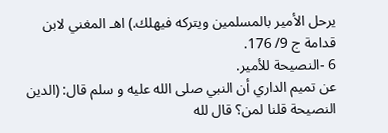يرحل الأمير بالمسلمين ويتركه فيهلك.) اهـ المغني لابن قدامة ج 9/ 176.
6 -النصيحة للأمير.
عن تميم الداري أن النبي صلى الله عليه و سلم قال: (الدين النصيحة قلنا لمن؟ قال لله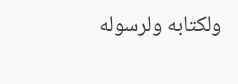ولكتابه ولرسوله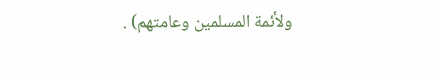ولأئمة المسلمين وعامتهم) .